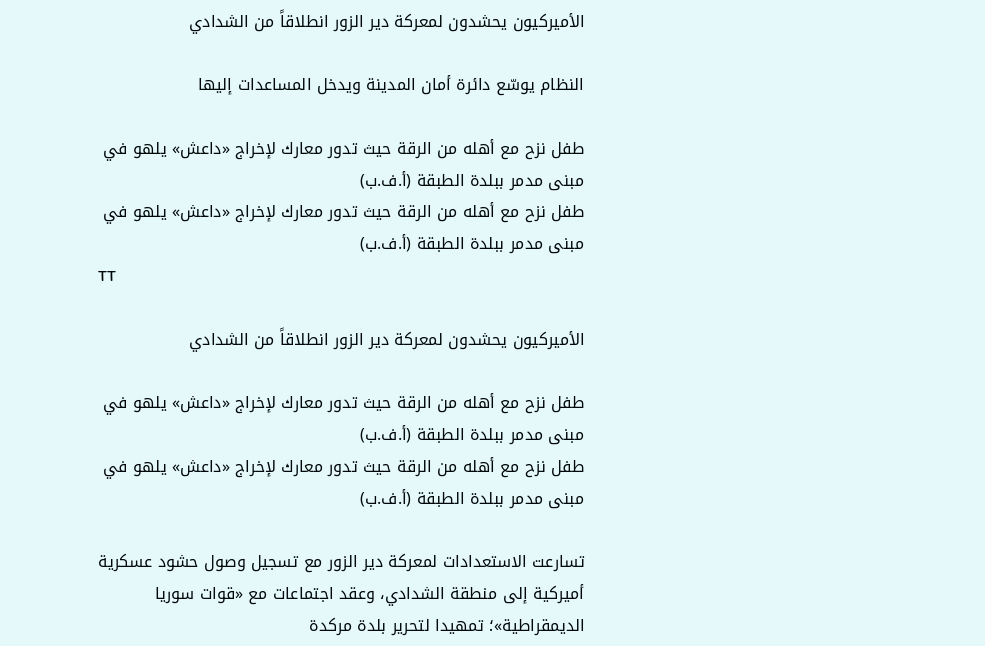الأميركيون يحشدون لمعركة دير الزور انطلاقاً من الشدادي

النظام يوسّع دائرة أمان المدينة ويدخل المساعدات إليها

طفل نزح مع أهله من الرقة حيث تدور معارك لإخراج «داعش» يلهو في مبنى مدمر ببلدة الطبقة (أ.ف.ب)
طفل نزح مع أهله من الرقة حيث تدور معارك لإخراج «داعش» يلهو في مبنى مدمر ببلدة الطبقة (أ.ف.ب)
TT

الأميركيون يحشدون لمعركة دير الزور انطلاقاً من الشدادي

طفل نزح مع أهله من الرقة حيث تدور معارك لإخراج «داعش» يلهو في مبنى مدمر ببلدة الطبقة (أ.ف.ب)
طفل نزح مع أهله من الرقة حيث تدور معارك لإخراج «داعش» يلهو في مبنى مدمر ببلدة الطبقة (أ.ف.ب)

تسارعت الاستعدادات لمعركة دير الزور مع تسجيل وصول حشود عسكرية أميركية إلى منطقة الشدادي، وعقد اجتماعات مع «قوات سوريا الديمقراطية»؛ تمهيدا لتحرير بلدة مركدة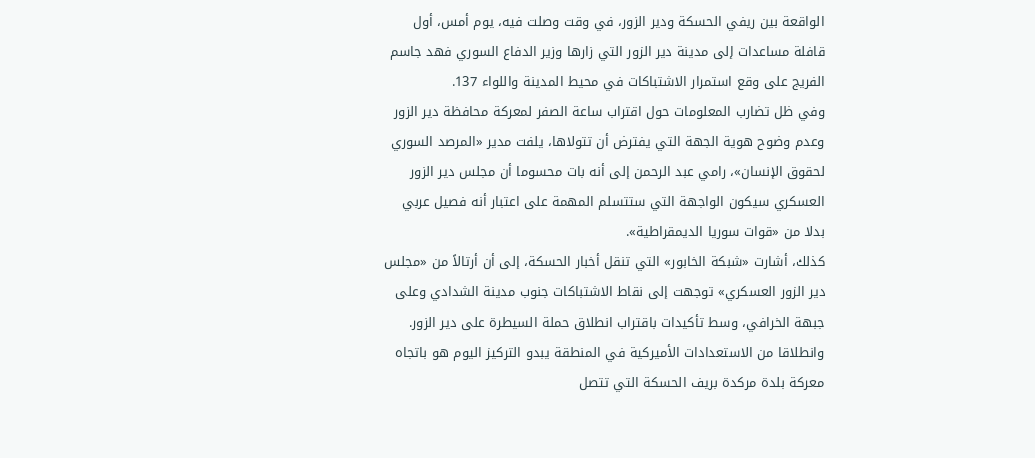الواقعة بين ريفي الحسكة ودير الزور، في وقت وصلت فيه، يوم أمس، أول قافلة مساعدات إلى مدينة دير الزور التي زارها وزير الدفاع السوري فهد جاسم الفريج على وقع استمرار الاشتباكات في محيط المدينة واللواء 137.
وفي ظل تضارب المعلومات حول اقتراب ساعة الصفر لمعركة محافظة دير الزور وعدم وضوح هوية الجهة التي يفترض أن تتولاها، يلفت مدير «المرصد السوري لحقوق الإنسان»، رامي عبد الرحمن إلى أنه بات محسوما أن مجلس دير الزور العسكري سيكون الواجهة التي ستتسلم المهمة على اعتبار أنه فصيل عربي بدلا من «قوات سوريا الديمقراطية».
كذلك، أشارت «شبكة الخابور» التي تنقل أخبار الحسكة، إلى أن أرتالاً من «مجلس دير الزور العسكري» توجهت إلى نقاط الاشتباكات جنوب مدينة الشدادي وعلى جبهة الخرافي، وسط تأكيدات باقتراب انطلاق حملة السيطرة على دير الزور. وانطلاقا من الاستعدادات الأميركية في المنطقة يبدو التركيز اليوم هو باتجاه معركة بلدة مركدة بريف الحسكة التي تتصل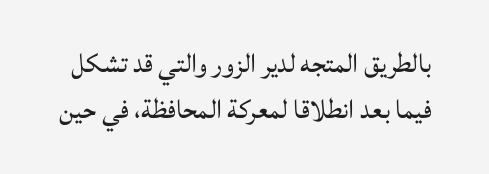بالطريق المتجه لدير الزور والتي قد تشكل فيما بعد انطلاقا لمعركة المحافظة، في حين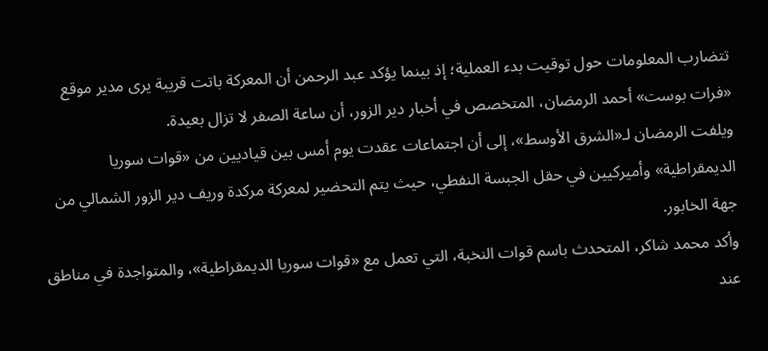تتضارب المعلومات حول توقيت بدء العملية؛ إذ بينما يؤكد عبد الرحمن أن المعركة باتت قريبة يرى مدير موقع «فرات بوست» أحمد الرمضان، المتخصص في أخبار دير الزور، أن ساعة الصفر لا تزال بعيدة.
ويلفت الرمضان لـ«الشرق الأوسط»، إلى أن اجتماعات عقدت يوم أمس بين قياديين من «قوات سوريا الديمقراطية» وأميركيين في حقل الجبسة النفطي، حيث يتم التحضير لمعركة مركدة وريف دير الزور الشمالي من جهة الخابور.
وأكد محمد شاكر، المتحدث باسم قوات النخبة، التي تعمل مع «قوات سوريا الديمقراطية»، والمتواجدة في مناطق عند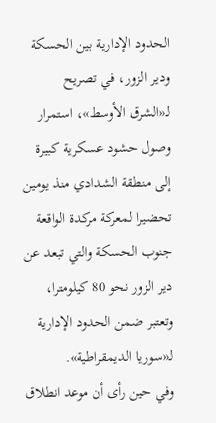الحدود الإدارية بين الحسكة ودير الزور، في تصريح لـ«الشرق الأوسط»، استمرار وصول حشود عسكرية كبيرة إلى منطقة الشدادي منذ يومين تحضيرا لمعركة مركدة الواقعة جنوب الحسكة والتي تبعد عن دير الزور نحو 80 كيلومترا، وتعتبر ضمن الحدود الإدارية لـ«سوريا الديمقراطية».
وفي حين رأى أن موعد انطلاق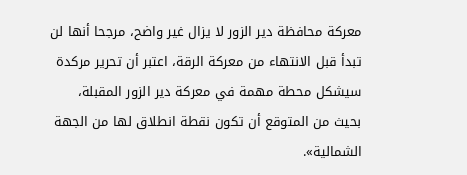معركة محافظة دير الزور لا يزال غير واضح، مرجحا أنها لن تبدأ قبل الانتهاء من معركة الرقة، اعتبر أن تحرير مركدة سيشكل محطة مهمة في معركة دير الزور المقبلة، بحيث من المتوقع أن تكون نقطة انطلاق لها من الجهة الشمالية».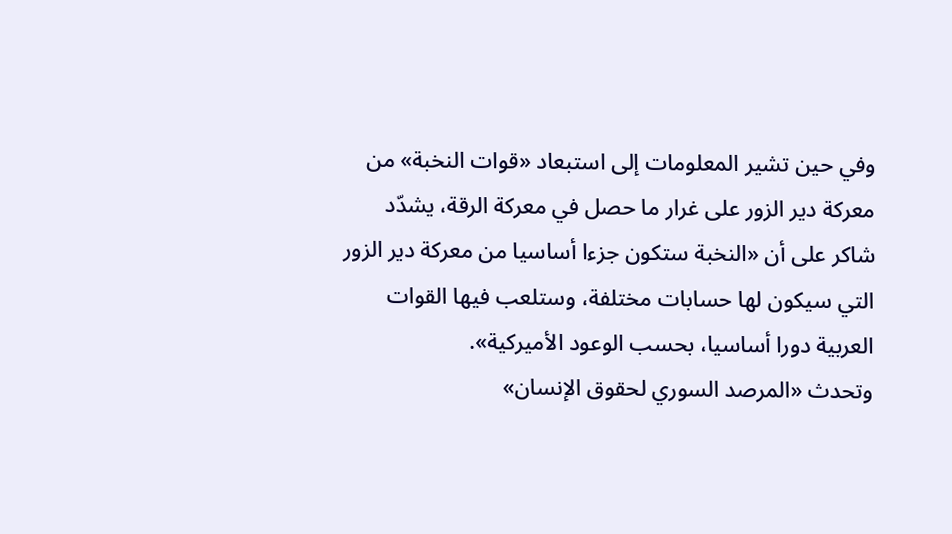وفي حين تشير المعلومات إلى استبعاد «قوات النخبة» من معركة دير الزور على غرار ما حصل في معركة الرقة، يشدّد شاكر على أن «النخبة ستكون جزءا أساسيا من معركة دير الزور التي سيكون لها حسابات مختلفة، وستلعب فيها القوات العربية دورا أساسيا، بحسب الوعود الأميركية».
وتحدث «المرصد السوري لحقوق الإنسان»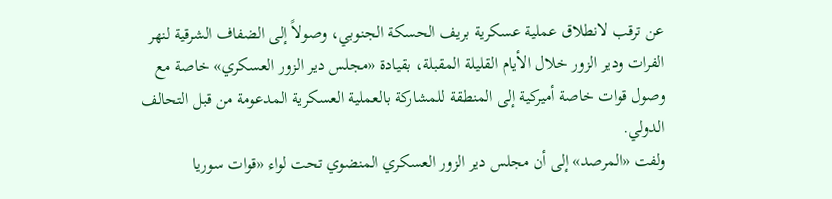عن ترقب لانطلاق عملية عسكرية بريف الحسكة الجنوبي، وصولاً إلى الضفاف الشرقية لنهر الفرات ودير الزور خلال الأيام القليلة المقبلة، بقيادة «مجلس دير الزور العسكري» خاصة مع وصول قوات خاصة أميركية إلى المنطقة للمشاركة بالعملية العسكرية المدعومة من قبل التحالف الدولي.
ولفت «المرصد» إلى أن مجلس دير الزور العسكري المنضوي تحت لواء «قوات سوريا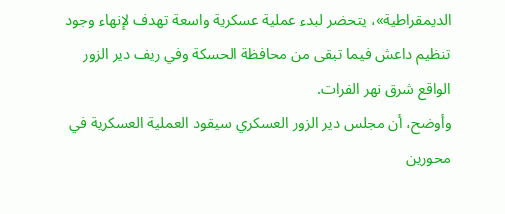الديمقراطية»، يتحضر لبدء عملية عسكرية واسعة تهدف لإنهاء وجود تنظيم داعش فيما تبقى من محافظة الحسكة وفي ريف دير الزور الواقع شرق نهر الفرات.
وأوضح، أن مجلس دير الزور العسكري سيقود العملية العسكرية في محورين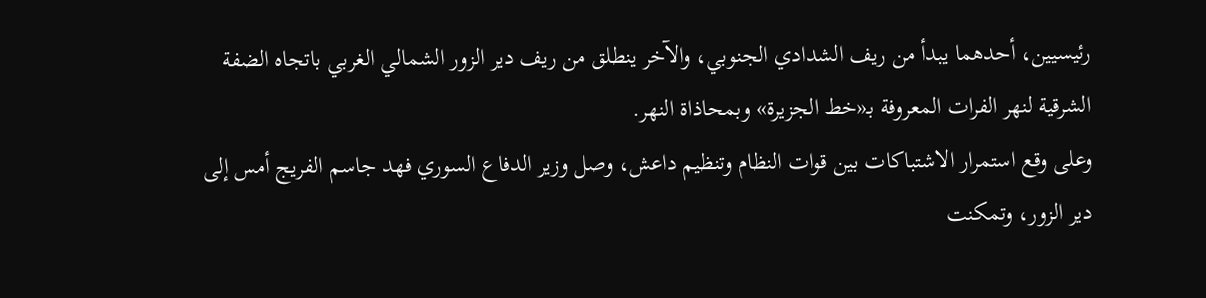رئيسيين، أحدهما يبدأ من ريف الشدادي الجنوبي، والآخر ينطلق من ريف دير الزور الشمالي الغربي باتجاه الضفة الشرقية لنهر الفرات المعروفة بـ«خط الجزيرة» وبمحاذاة النهر.
وعلى وقع استمرار الاشتباكات بين قوات النظام وتنظيم داعش، وصل وزير الدفاع السوري فهد جاسم الفريج أمس إلى دير الزور، وتمكنت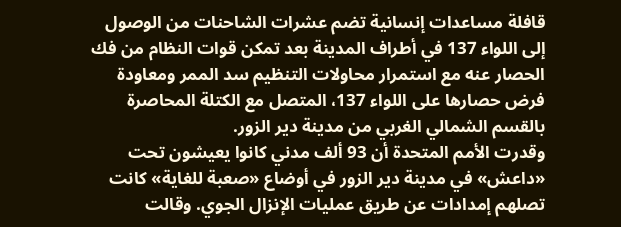قافلة مساعدات إنسانية تضم عشرات الشاحنات من الوصول إلى اللواء 137 في أطراف المدينة بعد تمكن قوات النظام من فك الحصار عنه مع استمرار محاولات التنظيم سد الممر ومعاودة فرض حصارها على اللواء 137، المتصل مع الكتلة المحاصرة بالقسم الشمالي الغربي من مدينة دير الزور.
وقدرت الأمم المتحدة أن 93 ألف مدني كانوا يعيشون تحت «داعش» في مدينة دير الزور في أوضاع «صعبة للغاية» كانت تصلهم إمدادات عن طريق عمليات الإنزال الجوي. وقالت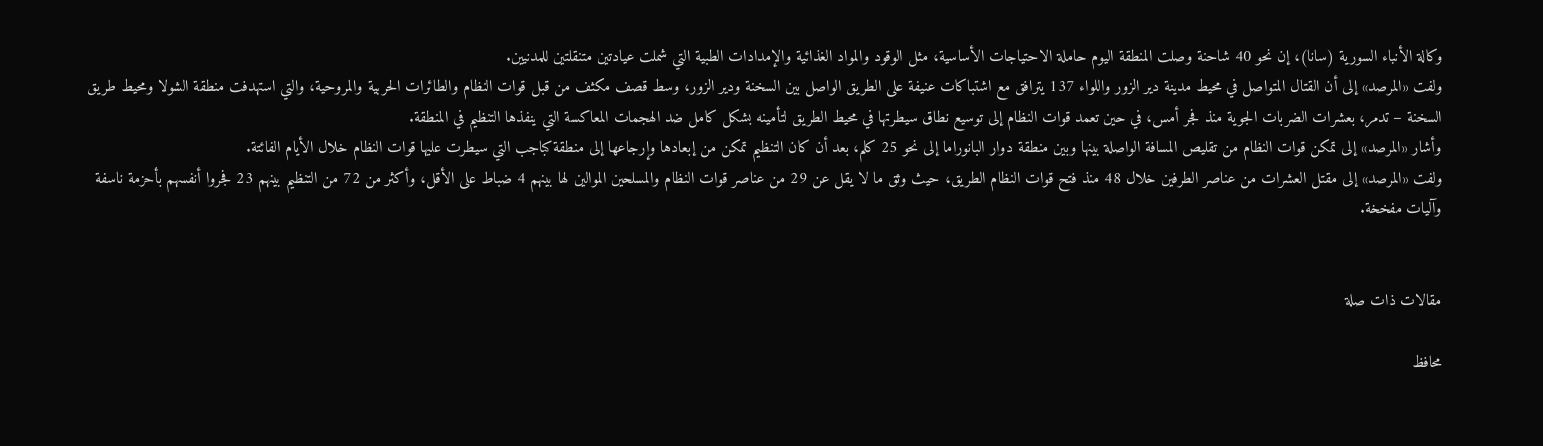وكالة الأنباء السورية (سانا)، إن نحو 40 شاحنة وصلت المنطقة اليوم حاملة الاحتياجات الأساسية، مثل الوقود والمواد الغذائية والإمدادات الطبية التي شملت عيادتين متنقلتين للمدنيين.
ولفت «المرصد» إلى أن القتال المتواصل في محيط مدينة دير الزور واللواء 137 يترافق مع اشتباكات عنيفة على الطريق الواصل بين السخنة ودير الزور، وسط قصف مكثف من قبل قوات النظام والطائرات الحربية والمروحية، والتي استهدفت منطقة الشولا ومحيط طريق السخنة – تدمر، بعشرات الضربات الجوية منذ فجر أمس، في حين تعمد قوات النظام إلى توسيع نطاق سيطرتها في محيط الطريق لتأمينه بشكل كامل ضد الهجمات المعاكسة التي ينفذها التنظيم في المنطقة.
وأشار «المرصد» إلى تمكن قوات النظام من تقليص المسافة الواصلة بينها وبين منطقة دوار البانوراما إلى نحو 25 كلم، بعد أن كان التنظيم تمكن من إبعادها وإرجاعها إلى منطقة كباجب التي سيطرت عليها قوات النظام خلال الأيام الفائتة.
ولفت «المرصد» إلى مقتل العشرات من عناصر الطرفين خلال 48 منذ فتح قوات النظام الطريق، حيث وثق ما لا يقل عن 29 من عناصر قوات النظام والمسلحين الموالين لها بينهم 4 ضباط على الأقل، وأكثر من 72 من التنظيم بينهم 23 فجروا أنفسهم بأحزمة ناسفة وآليات مفخخة.


مقالات ذات صلة

محافظ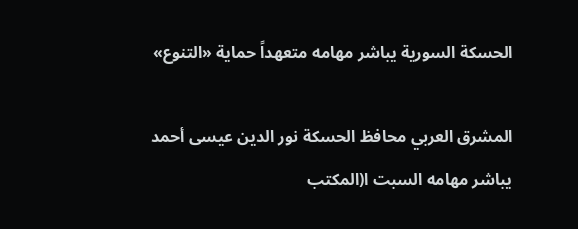الحسكة السورية يباشر مهامه متعهداً حماية «التنوع»

المشرق العربي محافظ الحسكة نور الدين عيسى أحمد يباشر مهامه السبت ا(المكتب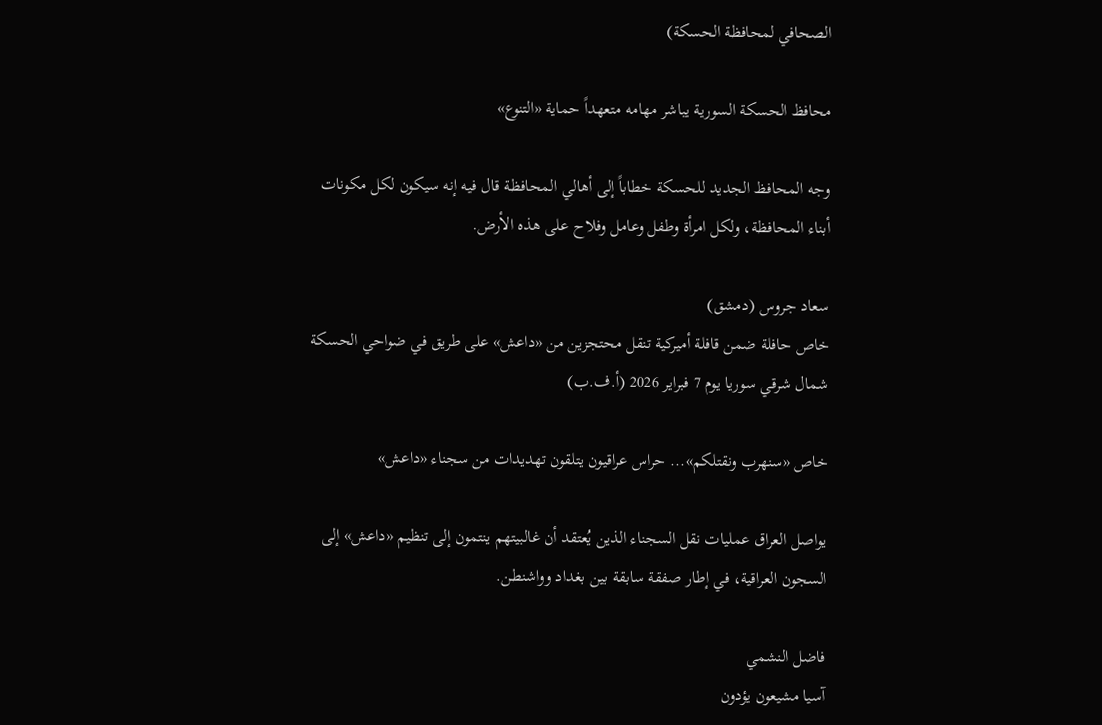الصحافي لمحافظة الحسكة)

محافظ الحسكة السورية يباشر مهامه متعهداً حماية «التنوع»

وجه المحافظ الجديد للحسكة خطاباً إلى أهالي المحافظة قال فيه إنه سيكون لكل مكونات أبناء المحافظة، ولكل امرأة وطفل وعامل وفلاح على هذه الأرض.

سعاد جروس (دمشق)
خاص حافلة ضمن قافلة أميركية تنقل محتجزين من «داعش» على طريق في ضواحي الحسكة شمال شرقي سوريا يوم 7 فبراير 2026 (أ.ف.ب)

خاص «سنهرب ونقتلكم»... حراس عراقيون يتلقون تهديدات من سجناء «داعش»

يواصل العراق عمليات نقل السجناء الذين يُعتقد أن غالبيتهم ينتمون إلى تنظيم «داعش» إلى السجون العراقية، في إطار صفقة سابقة بين بغداد وواشنطن.

فاضل النشمي
آسيا مشيعون يؤدون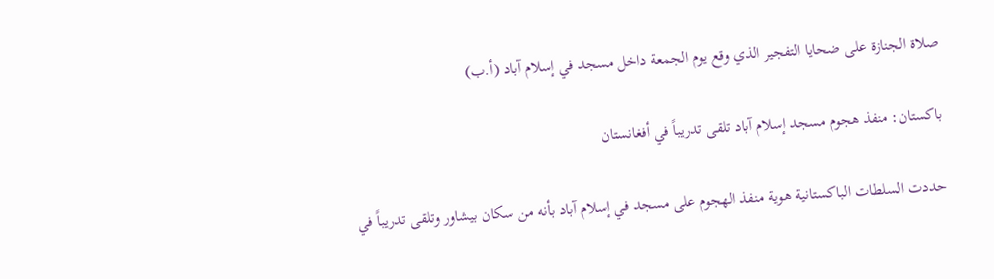صلاة الجنازة على ضحايا التفجير الذي وقع يوم الجمعة داخل مسجد في إسلام آباد (أ.ب)

باكستان: منفذ هجوم مسجد إسلام آباد تلقى تدريباً في أفغانستان

حددت السلطات الباكستانية هوية منفذ الهجوم على مسجد في إسلام آباد بأنه من سكان بيشاور وتلقى تدريباً في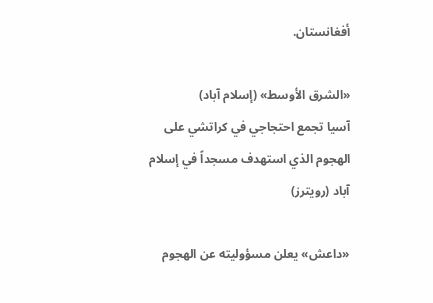أفغانستان.

«الشرق الأوسط» (إسلام آباد)
آسيا تجمع احتجاجي في كراتشي على الهجوم الذي استهدف مسجداً في إسلام آباد (رويترز)

«داعش» يعلن مسؤوليته عن الهجوم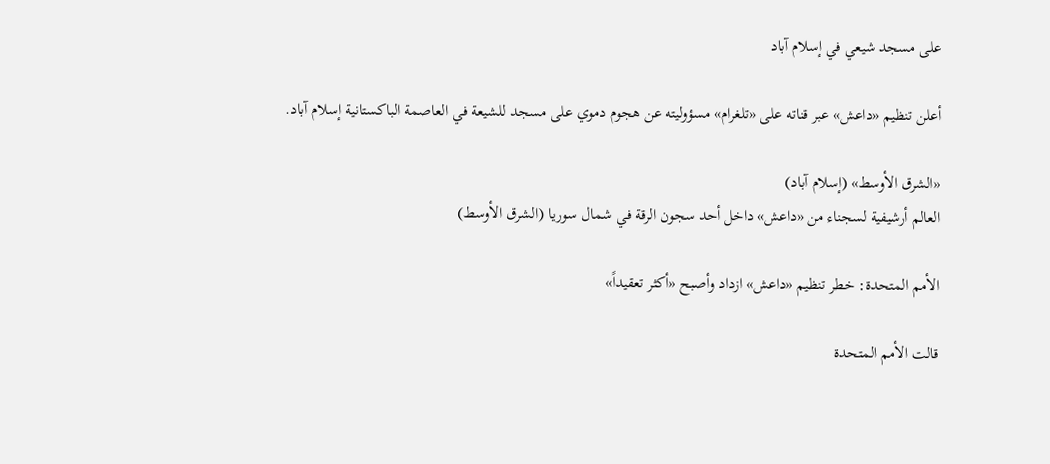على مسجد شيعي في إسلام آباد

أعلن تنظيم «داعش» عبر قناته على «تلغرام» مسؤوليته ‌عن ‌هجوم دموي ‌على مسجد للشيعة في العاصمة الباكستانية إسلام آباد.

«الشرق الأوسط» (إسلام آباد)
العالم أرشيفية لسجناء من «داعش» داخل أحد سجون الرقة في شمال سوريا (الشرق الأوسط)

الأمم المتحدة: خطر تنظيم «داعش» ازداد وأصبح «أكثر تعقيداً»

قالت الأمم المتحدة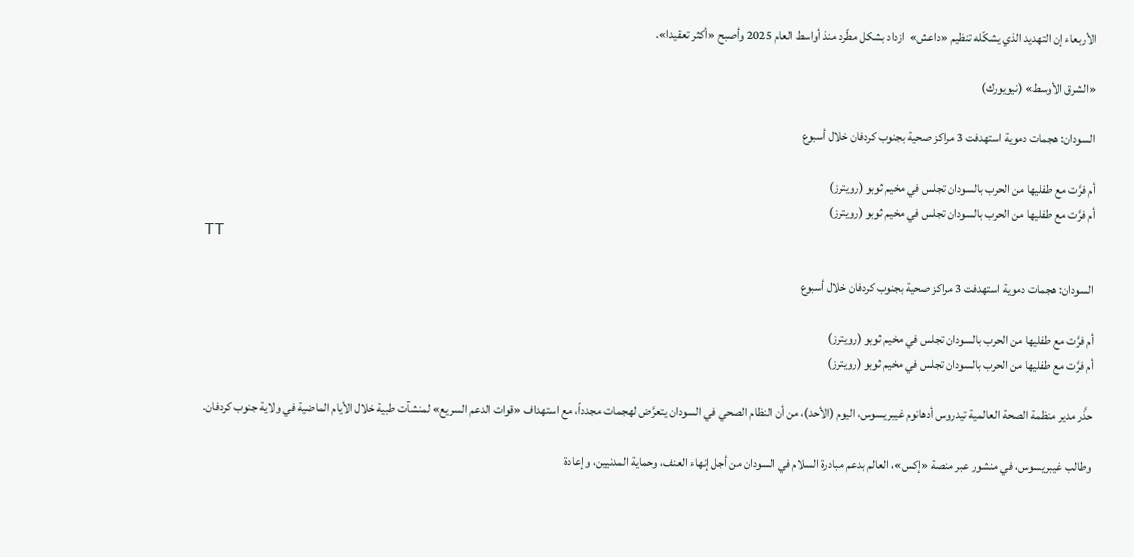الأربعاء إن التهديد الذي يشكّله تنظيم «داعش»  ازداد بشكل مطّرد منذ أواسط العام 2025 وأصبح «أكثر تعقيدا».

«الشرق الأوسط» (نيويورك)

السودان: هجمات دموية استهدفت 3 مراكز صحية بجنوب كردفان خلال أسبوع

أم فرَّت مع طفليها من الحرب بالسودان تجلس في مخيم ثوبو (رويترز)
أم فرَّت مع طفليها من الحرب بالسودان تجلس في مخيم ثوبو (رويترز)
TT

السودان: هجمات دموية استهدفت 3 مراكز صحية بجنوب كردفان خلال أسبوع

أم فرَّت مع طفليها من الحرب بالسودان تجلس في مخيم ثوبو (رويترز)
أم فرَّت مع طفليها من الحرب بالسودان تجلس في مخيم ثوبو (رويترز)

حذَّر مدير منظمة الصحة العالمية تيدروس أدهانوم غيبريسوس، اليوم (الأحد)، من أن النظام الصحي في السودان يتعرَّض لهجمات مجدداً، مع استهداف «قوات الدعم السريع» لمنشآت طبية خلال الأيام الماضية في ولاية جنوب كردفان.

وطالب غيبريسوس، في منشور عبر منصة «إكس»، العالم بدعم مبادرة السلام في السودان من أجل إنهاء العنف، وحماية المدنيين، وإعادة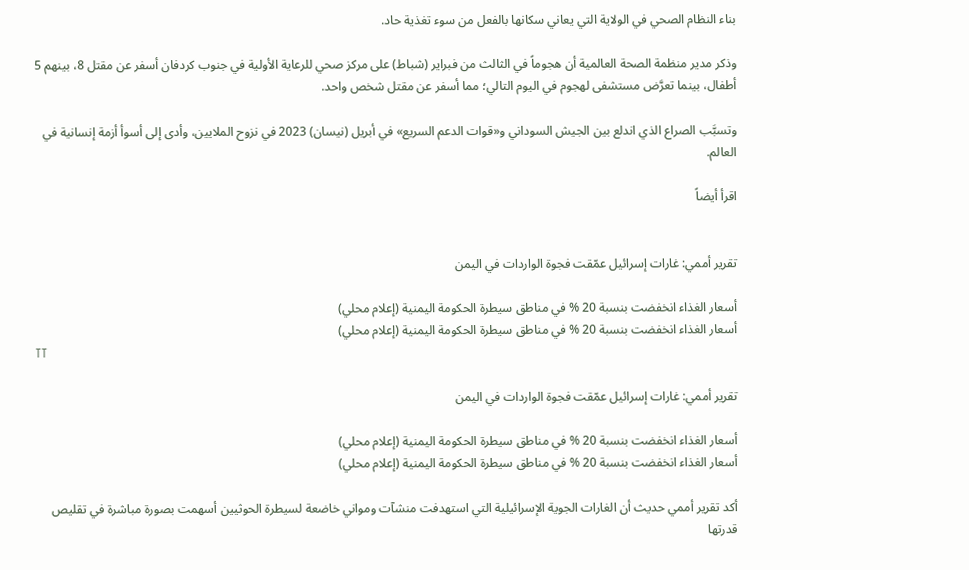بناء النظام الصحي في الولاية التي يعاني سكانها بالفعل من سوء تغذية حاد.

وذكر مدير منظمة الصحة العالمية أن هجوماً في الثالث من فبراير (شباط) على مركز صحي للرعاية الأولية في جنوب كردفان أسفر عن مقتل 8، بينهم 5 أطفال، بينما تعرَّض مستشفى لهجوم في اليوم التالي؛ مما أسفر عن مقتل شخص واحد.

وتسبَّب الصراع الذي اندلع بين الجيش السوداني و«قوات الدعم السريع» في أبريل (نيسان) 2023 في نزوح الملايين، وأدى إلى أسوأ أزمة إنسانية في العالم.

اقرأ أيضاً


تقرير أممي: غارات إسرائيل عمّقت فجوة الواردات في اليمن

أسعار الغذاء انخفضت بنسبة 20 % في مناطق سيطرة الحكومة اليمنية (إعلام محلي)
أسعار الغذاء انخفضت بنسبة 20 % في مناطق سيطرة الحكومة اليمنية (إعلام محلي)
TT

تقرير أممي: غارات إسرائيل عمّقت فجوة الواردات في اليمن

أسعار الغذاء انخفضت بنسبة 20 % في مناطق سيطرة الحكومة اليمنية (إعلام محلي)
أسعار الغذاء انخفضت بنسبة 20 % في مناطق سيطرة الحكومة اليمنية (إعلام محلي)

أكد تقرير أممي حديث أن الغارات الجوية الإسرائيلية التي استهدفت منشآت ومواني خاضعة لسيطرة الحوثيين أسهمت بصورة مباشرة في تقليص قدرتها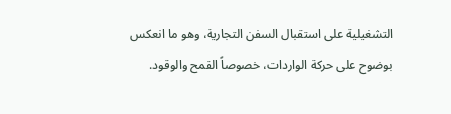التشغيلية على استقبال السفن التجارية، وهو ما انعكس بوضوح على حركة الواردات، خصوصاً القمح والوقود.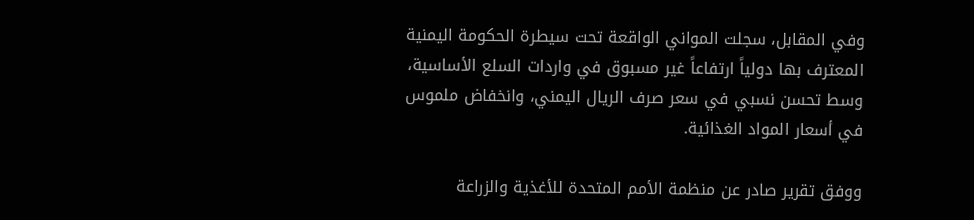وفي المقابل، سجلت المواني الواقعة تحت سيطرة الحكومة اليمنية المعترف بها دولياً ارتفاعاً غير مسبوق في واردات السلع الأساسية، وسط تحسن نسبي في سعر صرف الريال اليمني، وانخفاض ملموس في أسعار المواد الغذائية.

ووفق تقرير صادر عن منظمة الأمم المتحدة للأغذية والزراعة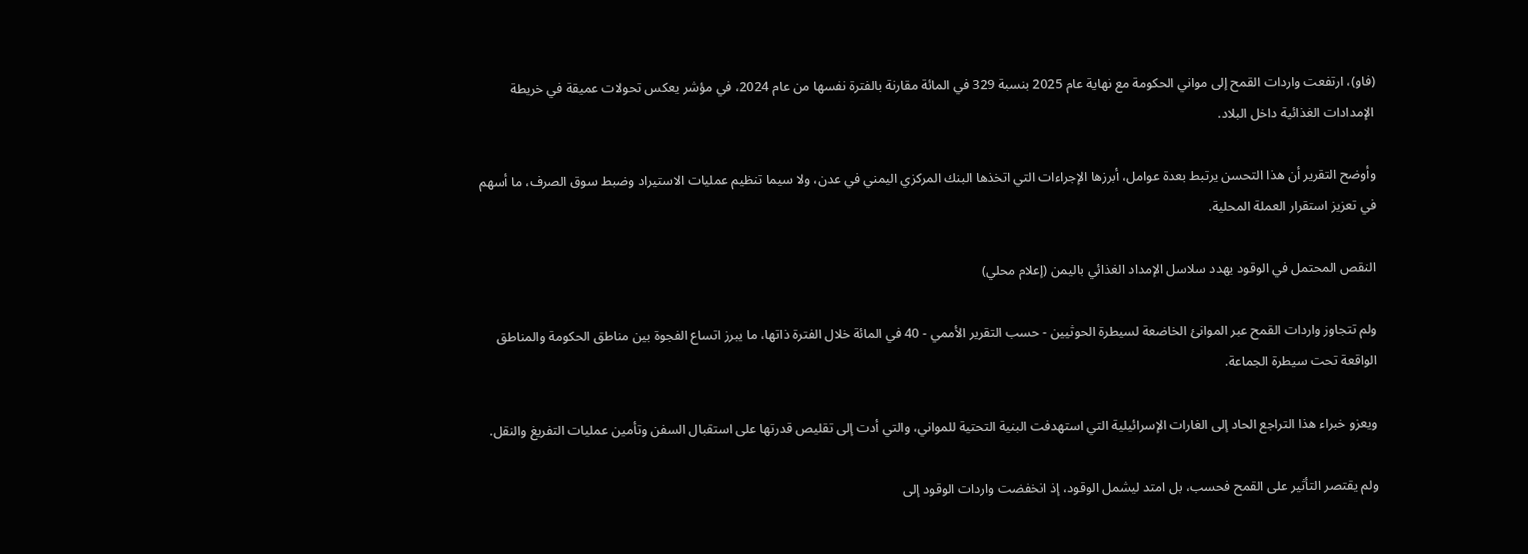(فاو)، ارتفعت واردات القمح إلى مواني الحكومة مع نهاية عام 2025 بنسبة 329 في المائة مقارنة بالفترة نفسها من عام 2024، في مؤشر يعكس تحولات عميقة في خريطة الإمدادات الغذائية داخل البلاد.

وأوضح التقرير أن هذا التحسن يرتبط بعدة عوامل، أبرزها الإجراءات التي اتخذها البنك المركزي اليمني في عدن، ولا سيما تنظيم عمليات الاستيراد وضبط سوق الصرف، ما أسهم في تعزيز استقرار العملة المحلية.

النقص المحتمل في الوقود يهدد سلاسل الإمداد الغذائي باليمن (إعلام محلي)

ولم تتجاوز واردات القمح عبر الموانئ الخاضعة لسيطرة الحوثيين - حسب التقرير الأممي - 40 في المائة خلال الفترة ذاتها، ما يبرز اتساع الفجوة بين مناطق الحكومة والمناطق الواقعة تحت سيطرة الجماعة.

ويعزو خبراء هذا التراجع الحاد إلى الغارات الإسرائيلية التي استهدفت البنية التحتية للمواني، والتي أدت إلى تقليص قدرتها على استقبال السفن وتأمين عمليات التفريغ والنقل.

ولم يقتصر التأثير على القمح فحسب، بل امتد ليشمل الوقود، إذ انخفضت واردات الوقود إلى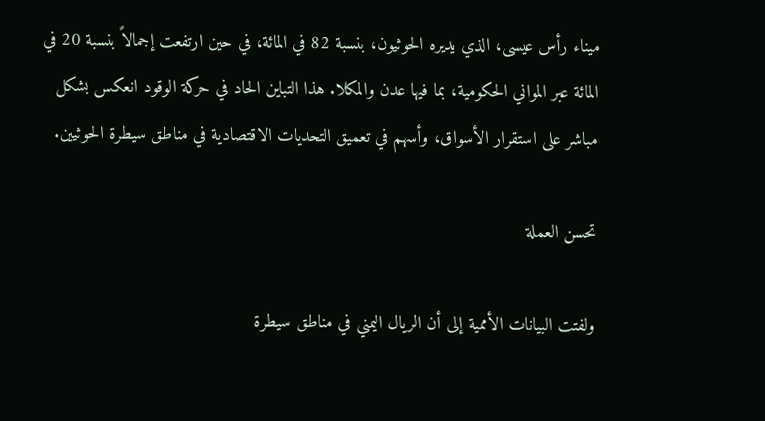ميناء رأس عيسى، الذي يديره الحوثيون، بنسبة 82 في المائة، في حين ارتفعت إجمالاً بنسبة 20 في المائة عبر المواني الحكومية، بما فيها عدن والمكلا. هذا التباين الحاد في حركة الوقود انعكس بشكل مباشر على استقرار الأسواق، وأسهم في تعميق التحديات الاقتصادية في مناطق سيطرة الحوثيين.

تحسن العملة

ولفتت البيانات الأممية إلى أن الريال اليمني في مناطق سيطرة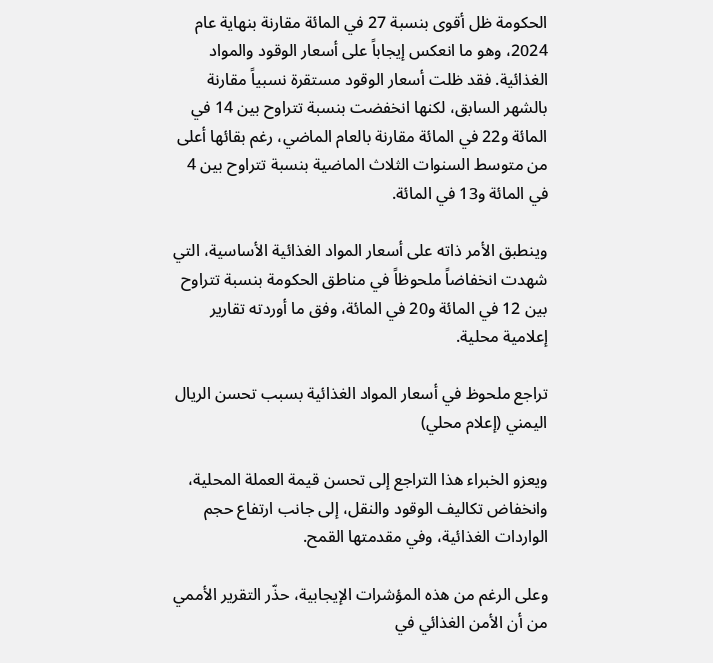الحكومة ظل أقوى بنسبة 27 في المائة مقارنة بنهاية عام 2024، وهو ما انعكس إيجاباً على أسعار الوقود والمواد الغذائية. فقد ظلت أسعار الوقود مستقرة نسبياً مقارنة بالشهر السابق، لكنها انخفضت بنسبة تتراوح بين 14 في المائة و22 في المائة مقارنة بالعام الماضي، رغم بقائها أعلى من متوسط السنوات الثلاث الماضية بنسبة تتراوح بين 4 في المائة و13 في المائة.

وينطبق الأمر ذاته على أسعار المواد الغذائية الأساسية، التي شهدت انخفاضاً ملحوظاً في مناطق الحكومة بنسبة تتراوح بين 12 في المائة و20 في المائة، وفق ما أوردته تقارير إعلامية محلية.

تراجع ملحوظ في أسعار المواد الغذائية بسبب تحسن الريال اليمني (إعلام محلي)

ويعزو الخبراء هذا التراجع إلى تحسن قيمة العملة المحلية، وانخفاض تكاليف الوقود والنقل، إلى جانب ارتفاع حجم الواردات الغذائية، وفي مقدمتها القمح.

وعلى الرغم من هذه المؤشرات الإيجابية، حذّر التقرير الأممي من أن الأمن الغذائي في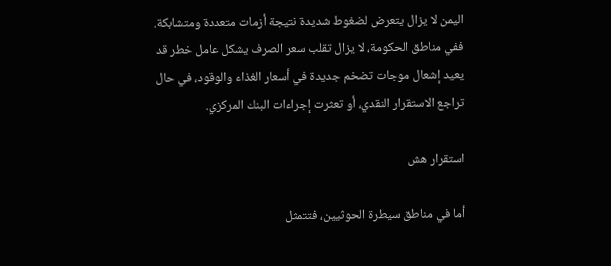اليمن لا يزال يتعرض لضغوط شديدة نتيجة أزمات متعددة ومتشابكة. ففي مناطق الحكومة، لا يزال تقلب سعر الصرف يشكل عامل خطر قد يعيد إشعال موجات تضخم جديدة في أسعار الغذاء والوقود، في حال تراجع الاستقرار النقدي، أو تعثرت إجراءات البنك المركزي.

استقرار هش

أما في مناطق سيطرة الحوثيين، فتتمثل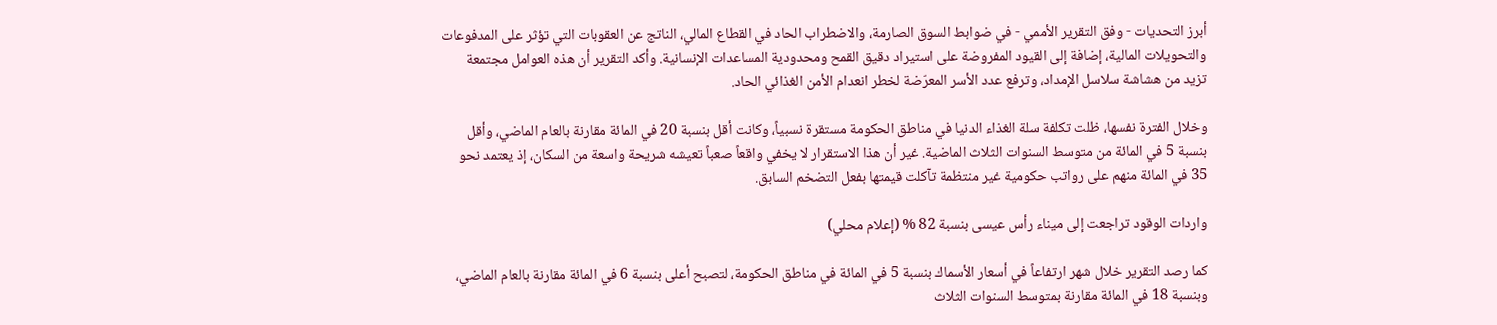أبرز التحديات - وفق التقرير الأممي - في ضوابط السوق الصارمة، والاضطراب الحاد في القطاع المالي، الناتج عن العقوبات التي تؤثر على المدفوعات والتحويلات المالية، إضافة إلى القيود المفروضة على استيراد دقيق القمح ومحدودية المساعدات الإنسانية. وأكد التقرير أن هذه العوامل مجتمعة تزيد من هشاشة سلاسل الإمداد، وترفع عدد الأسر المعرّضة لخطر انعدام الأمن الغذائي الحاد.

وخلال الفترة نفسها، ظلت تكلفة سلة الغذاء الدنيا في مناطق الحكومة مستقرة نسبياً، وكانت أقل بنسبة 20 في المائة مقارنة بالعام الماضي، وأقل بنسبة 5 في المائة من متوسط السنوات الثلاث الماضية. غير أن هذا الاستقرار لا يخفي واقعاً صعباً تعيشه شريحة واسعة من السكان، إذ يعتمد نحو 35 في المائة منهم على رواتب حكومية غير منتظمة تآكلت قيمتها بفعل التضخم السابق.

واردات الوقود تراجعت إلى ميناء رأس عيسى بنسبة 82 % (إعلام محلي)

كما رصد التقرير خلال شهر ارتفاعاً في أسعار الأسماك بنسبة 5 في المائة في مناطق الحكومة، لتصبح أعلى بنسبة 6 في المائة مقارنة بالعام الماضي، وبنسبة 18 في المائة مقارنة بمتوسط السنوات الثلاث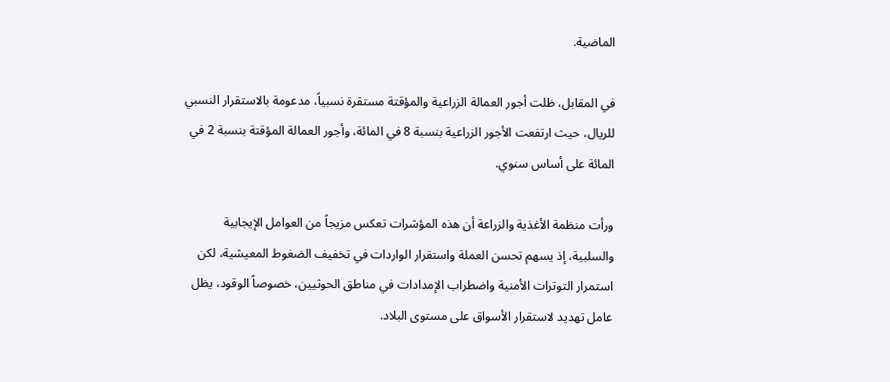الماضية.

في المقابل، ظلت أجور العمالة الزراعية والمؤقتة مستقرة نسبياً، مدعومة بالاستقرار النسبي للريال، حيث ارتفعت الأجور الزراعية بنسبة 8 في المائة، وأجور العمالة المؤقتة بنسبة 2 في المائة على أساس سنوي.

ورأت منظمة الأغذية والزراعة أن هذه المؤشرات تعكس مزيجاً من العوامل الإيجابية والسلبية، إذ يسهم تحسن العملة واستقرار الواردات في تخفيف الضغوط المعيشية، لكن استمرار التوترات الأمنية واضطراب الإمدادات في مناطق الحوثيين، خصوصاً الوقود، يظل عامل تهديد لاستقرار الأسواق على مستوى البلاد.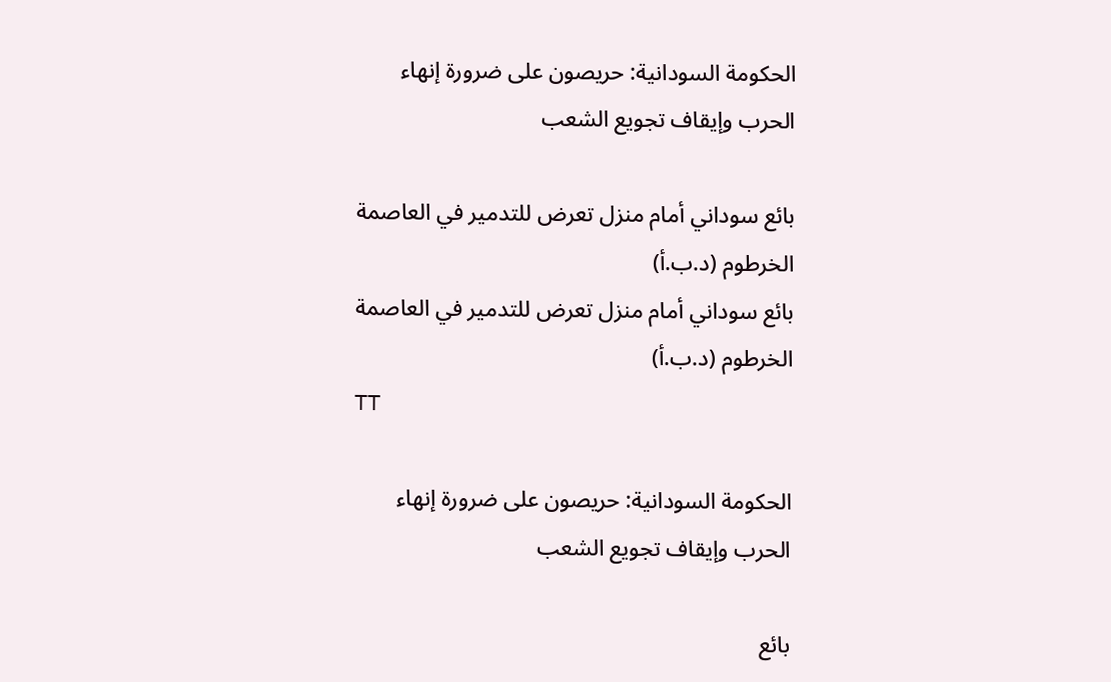الحكومة السودانية: حريصون على ضرورة إنهاء الحرب وإيقاف تجويع الشعب

بائع سوداني أمام منزل تعرض للتدمير في العاصمة الخرطوم (د.ب.أ)
بائع سوداني أمام منزل تعرض للتدمير في العاصمة الخرطوم (د.ب.أ)
TT

الحكومة السودانية: حريصون على ضرورة إنهاء الحرب وإيقاف تجويع الشعب

بائع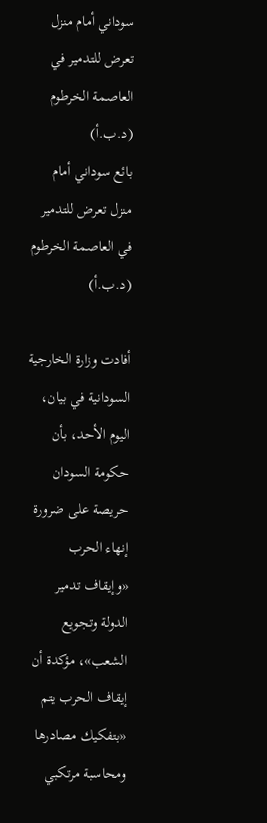سوداني أمام منزل تعرض للتدمير في العاصمة الخرطوم (د.ب.أ)
بائع سوداني أمام منزل تعرض للتدمير في العاصمة الخرطوم (د.ب.أ)

أفادت وزارة الخارجية السودانية في بيان، اليوم الأحد، بأن حكومة السودان حريصة على ضرورة إنهاء الحرب «وإيقاف تدمير الدولة وتجويع الشعب»، مؤكدة أن إيقاف الحرب يتم «بتفكيك مصادرها ومحاسبة مرتكبي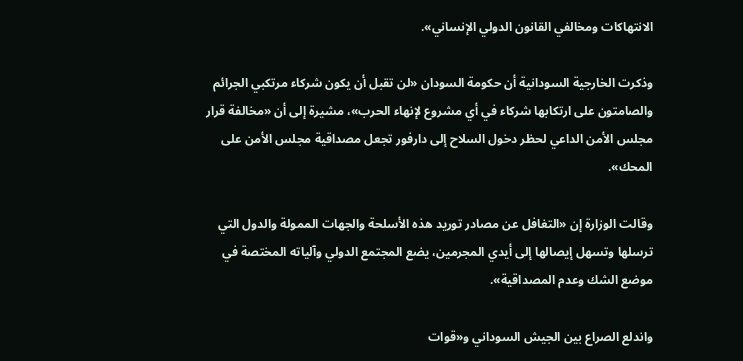الانتهاكات ومخالفي القانون الدولي الإنساني».

وذكرت الخارجية السودانية أن حكومة السودان «لن تقبل أن يكون شركاء مرتكبي الجرائم والصامتون على ارتكابها شركاء في أي مشروع لإنهاء الحرب»، مشيرة إلى أن «مخالفة قرار مجلس الأمن الداعي لحظر دخول السلاح إلى دارفور تجعل مصداقية مجلس الأمن على المحك».

وقالت الوزارة إن «التغافل عن مصادر توريد هذه الأسلحة والجهات الممولة والدول التي ترسلها وتسهل إيصالها إلى أيدي المجرمين، يضع المجتمع الدولي وآلياته المختصة في موضع الشك وعدم المصداقية».

واندلع الصراع بين الجيش السوداني و«قوات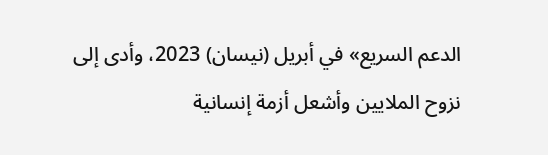الدعم السريع» في أبريل (نيسان) 2023، وأدى إلى نزوح الملايين وأشعل أزمة إنسانية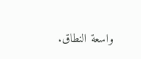واسعة النطاق.